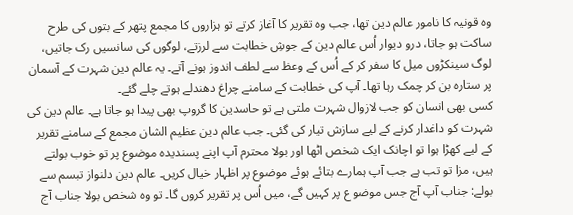وہ قونیہ کا نامور عالم دین تھا، جب وہ تقریر کا آغاز کرتے تو ہزاروں کا مجمع پتھر کے بتوں کی طرح ساکت ہو جاتا، درو دیوار اُس عالم دین کے جوشِ خطابت سے لرزتے، لوگوں کی سانسیں رک جاتیں، لوگ سینکڑوں میل کا سفر کر کے اُس کے وعظ سے لطف اندوز ہونے آتے۔ یہ عالم دین شہرت کے آسمان پر ستارہ بن کر چمک رہا تھا۔ آپ کی خطابت کے سامنے چراغ دھندلے ہوتے چلے گئے۔
کسی بھی انسان کو جب لازوال شہرت ملتی ہے تو حاسدین کا گروپ بھی پیدا ہو جاتا ہے۔ عالم دین کی شہرت کو داغدار کرنے کے لیے سازش تیار کی گئی۔ جب عالم دین عظیم الشان مجمع کے سامنے تقریر کے لیے کھڑا ہوا تو اچانک ایک شخص اٹھا اور بولا محترم آپ اپنے پسندیدہ موضوع پر تو خوب بولتے ہیں، مزا تو تب ہے جب آپ ہمارے بتائے ہوئے موضوع پر اظہار خیال کریں۔ عالم دین دلنواز تبسم سے بولے: جناب آپ آج جس موضو ع پر کہیں گے، میں اُس پر تقریر کروں گا۔ تو وہ شخص بولا جناب آج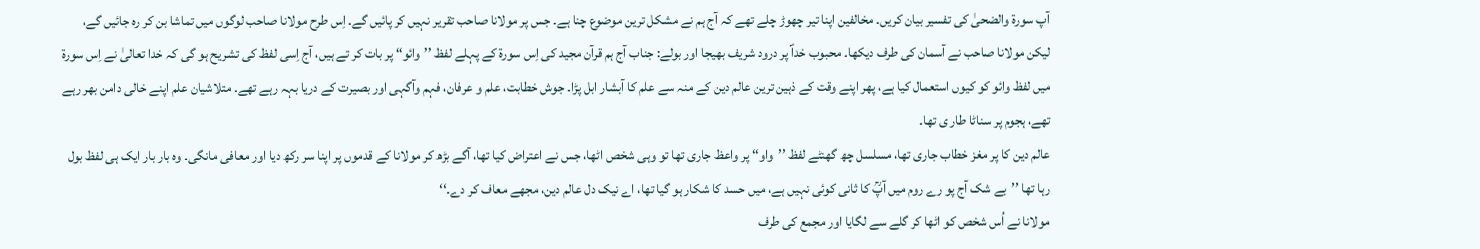آپ سورۃ والضحیٰ کی تفسیر بیان کریں۔ مخالفین اپنا تیر چھوڑ چلے تھے کہ آج ہم نے مشکل ترین موضوع چنا ہے۔ جس پر مولانا صاحب تقریر نہیں کر پائیں گے۔ اِس طرح مولانا صاحب لوگوں میں تماشا بن کر رہ جائیں گے، لیکن مولانا صاحب نے آسمان کی طرف دیکھا۔ محبوب خداؐ پر درود شریف بھیجا اور بولے: جناب آج ہم قرآن مجید کی اِس سورۃ کے پہلے لفظ ’’وائو‘‘ پر بات کر تے ہیں، آج اِسی لفظ کی تشریح ہو گی کہ خدا تعالیٰ نے اِس سورۃ میں لفظ وائو کو کیوں استعمال کیا ہے، پھر اپنے وقت کے ذہین ترین عالم دین کے منہ سے علم کا آبشار ابل پڑا۔ جوش خطابت، علم و عرفان، فہم وآگہی اور بصیرت کے دریا بہہ رہے تھے۔ متلاشیان علم اپنے خالی دامن بھر رہے تھے، ہجوم پر سناٹا طار ی تھا۔
عالم دین کا پر مغز خطاب جاری تھا، مسلسل چھ گھنٹے لفظ ’’واو‘‘ پر واعظ جاری تھا تو وہی شخص اٹھا، جس نے اعتراض کیا تھا، آگے بڑھ کر مولانا کے قدموں پر اپنا سر رکھ دیا اور معافی مانگی۔ وہ بار بار ایک ہی لفظ بول رہا تھا ’’بے شک آج پو رے روم میں آپؒ کا ثانی کوئی نہیں ہے، میں حسد کا شکار ہو گیا تھا، اے نیک دل عالم دین، مجھے معاف کر دے۔‘‘
مولانا نے اُس شخص کو اٹھا کر گلے سے لگایا اور مجمع کی طرف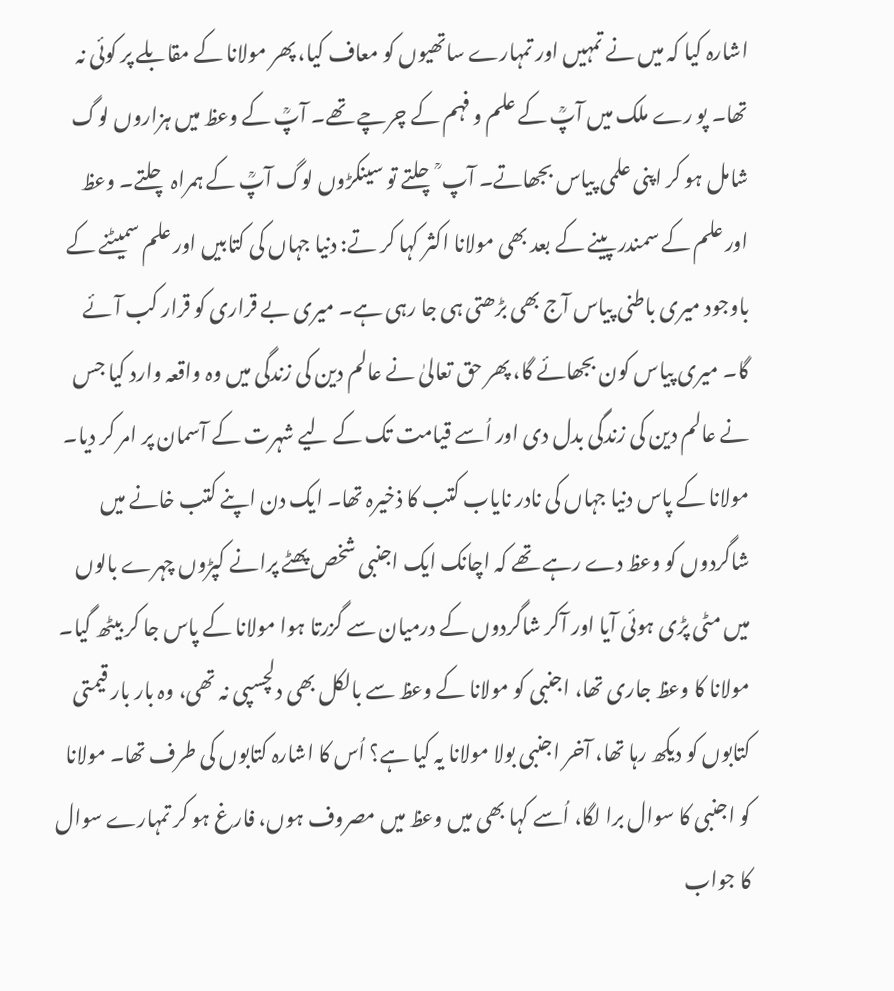اشارہ کیا کہ میں نے تمہیں اور تمہارے ساتھیوں کو معاف کیا، پھر مولانا کے مقابلے پر کوئی نہ تھا۔ پو رے ملک میں آپؒ کے علم و فہم کے چرچے تھے۔ آپؒ کے وعظ میں ہزاروں لوگ شامل ہو کر اپنی علمی پیاس بجھاتے۔ آپ ؒ چلتے تو سینکڑوں لوگ آپؒ کے ہمراہ چلتے۔ وعظ اور علم کے سمندر پینے کے بعد بھی مولانا اکثر کہا کر تے: دنیا جہاں کی کتابیں اور علم سمیٹنے کے باوجود میری باطنی پیاس آج بھی بڑھتی ہی جا رہی ہے۔ میری بے قراری کو قرار کب آئے گا۔ میری پیاس کون بجھائے گا، پھر حق تعالیٰ نے عالم دین کی زندگی میں وہ واقعہ وارد کیا جس نے عالم دین کی زندگی بدل دی اور اُسے قیامت تک کے لیے شہرت کے آسمان پر امر کر دیا۔
مولانا کے پاس دنیا جہاں کی نادر نایاب کتب کا ذخیرہ تھا۔ ایک دن اپنے کتب خانے میں شاگردوں کو وعظ دے رہے تھے کہ اچانک ایک اجنبی شخص پھٹے پرانے کپڑوں چہرے بالوں میں مٹی پڑی ہوئی آیا اور آکر شاگردوں کے درمیان سے گزرتا ہوا مولانا کے پاس جا کر بیٹھ گیا۔ مولانا کا وعظ جاری تھا، اجنبی کو مولانا کے وعظ سے بالکل بھی دلچسپی نہ تھی، وہ بار بار قیمتی کتابوں کو دیکھ رہا تھا، آخر اجنبی بولا مولانا یہ کیا ہے؟ اُس کا اشارہ کتابوں کی طرف تھا۔ مولانا کو اجنبی کا سوال برا لگا، اُسے کہا بھی میں وعظ میں مصروف ہوں، فارغ ہو کر تمہارے سوال کا جواب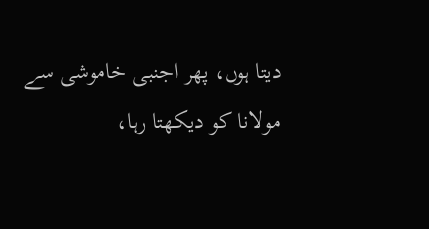دیتا ہوں، پھر اجنبی خاموشی سے مولانا کو دیکھتا رہا،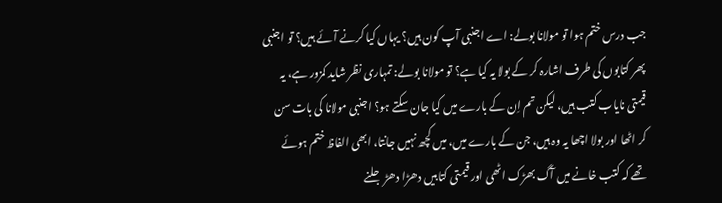جب درس ختم ہوا تو مولانا بولے: اے اجنبی آپ کون ہیں؟ یہاں کیا کرنے آئے ہیں؟ تو اجنبی پھر کتابوں کی طرف اشارہ کر کے بولا یہ کیا ہے؟ تو مولانا بولے: تمہاری نظر شاید کمزور ہے، یہ قیمتی نایاب کتب ہیں، لیکن تم اِن کے بارے میں کیا جان سکتے ہو؟ اجنبی مولانا کی بات سن کر اٹھا اور بولا اچھا یہ وہ ہیں، جن کے بارے میں، میں کچھ نہیں جانتا، ابھی الفاظ ختم ہوئے تھے کہ کتب خانے میں آگ بھڑک اٹھی اور قیمتی کتابیں دھڑا دھڑ جلنے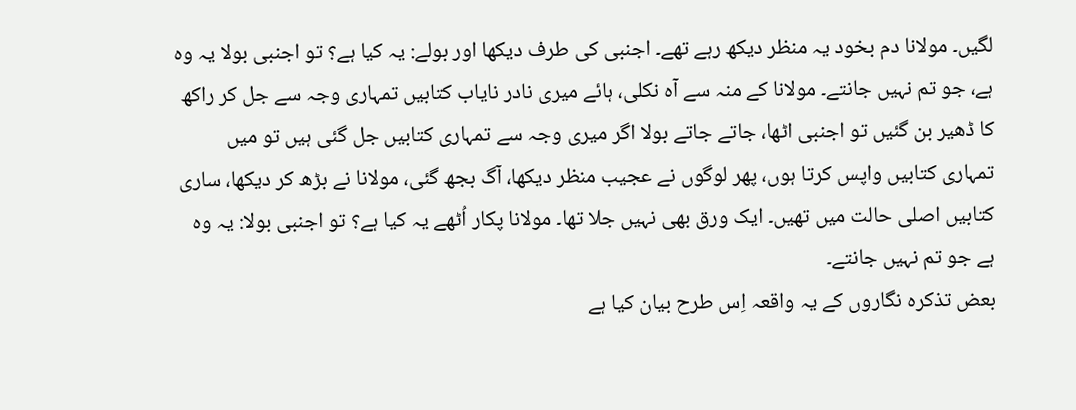لگیں۔ مولانا دم بخود یہ منظر دیکھ رہے تھے۔ اجنبی کی طرف دیکھا اور بولے: یہ کیا ہے؟ تو اجنبی بولا یہ وہ ہے، جو تم نہیں جانتے۔ مولانا کے منہ سے آہ نکلی، ہائے میری نادر نایاب کتابیں تمہاری وجہ سے جل کر راکھ کا ڈھیر بن گئیں تو اجنبی اٹھا، جاتے جاتے بولا اگر میری وجہ سے تمہاری کتابیں جل گئی ہیں تو میں تمہاری کتابیں واپس کرتا ہوں، پھر لوگوں نے عجیب منظر دیکھا، آگ بجھ گئی، مولانا نے بڑھ کر دیکھا، ساری کتابیں اصلی حالت میں تھیں۔ ایک ورق بھی نہیں جلا تھا۔ مولانا پکار اُٹھے یہ کیا ہے؟ تو اجنبی بولا: یہ وہ ہے جو تم نہیں جانتے۔
بعض تذکرہ نگاروں کے یہ واقعہ اِس طرح بیان کیا ہے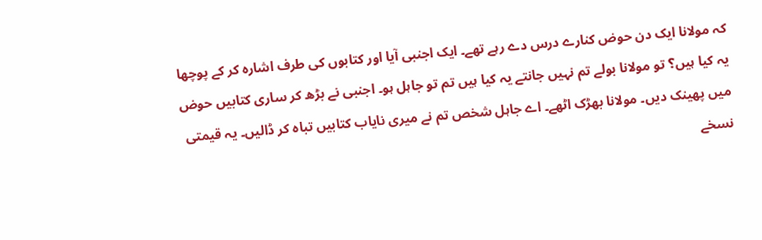کہ مولانا ایک دن حوض کنارے درس دے رہے تھے۔ ایک اجنبی آیا اور کتابوں کی طرف اشارہ کر کے پوچھا یہ کیا ہیں؟ تو مولانا بولے تم نہیں جانتے یہ کیا ہیں تم تو جاہل ہو۔ اجنبی نے بڑھ کر ساری کتابیں حوض میں پھینک دیں۔ مولانا بھڑک اٹھے۔ اے جاہل شخص تم نے میری نایاب کتابیں تباہ کر ڈالیں۔ یہ قیمتی نسخے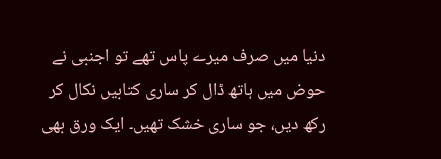دنیا میں صرف میرے پاس تھے تو اجنبی نے حوض میں ہاتھ ڈال کر ساری کتابیں نکال کر رکھ دیں، جو ساری خشک تھیں۔ ایک ورق بھی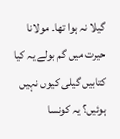گیلا نہ ہوا تھا۔ مولانا حیرت میں گم بولے یہ کیا کتابیں گیلی کیوں نہیں ہوئیں؟ یہ کونسا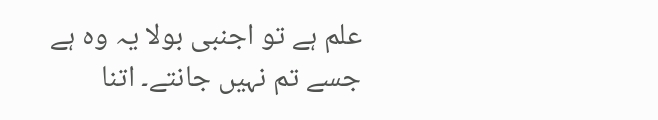علم ہے تو اجنبی بولا یہ وہ ہے جسے تم نہیں جانتے۔ اتنا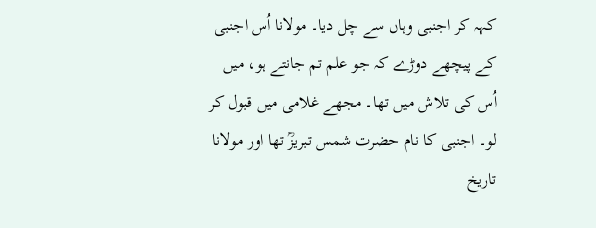کہہ کر اجنبی وہاں سے چل دیا۔ مولانا اُس اجنبی کے پیچھے دوڑے کہ جو علم تم جانتے ہو، میں اُس کی تلاش میں تھا۔ مجھے غلامی میں قبول کر لو۔ اجنبی کا نام حضرت شمس تبریزؒ تھا اور مولانا تاریخ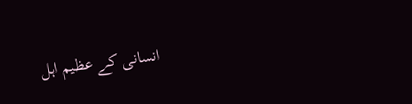انسانی کے عظیم اہل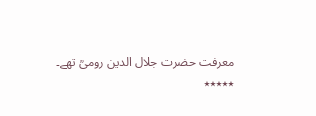معرفت حضرت جلال الدین رومیؒ تھے۔
٭٭٭٭٭